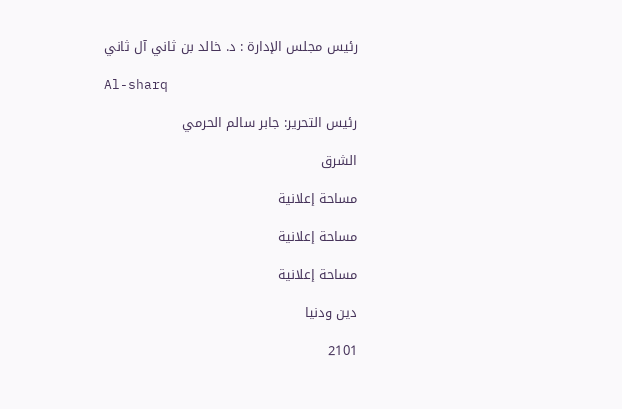رئيس مجلس الإدارة : د. خالد بن ثاني آل ثاني

Al-sharq

رئيس التحرير: جابر سالم الحرمي

الشرق

مساحة إعلانية

مساحة إعلانية

مساحة إعلانية

دين ودنيا

2101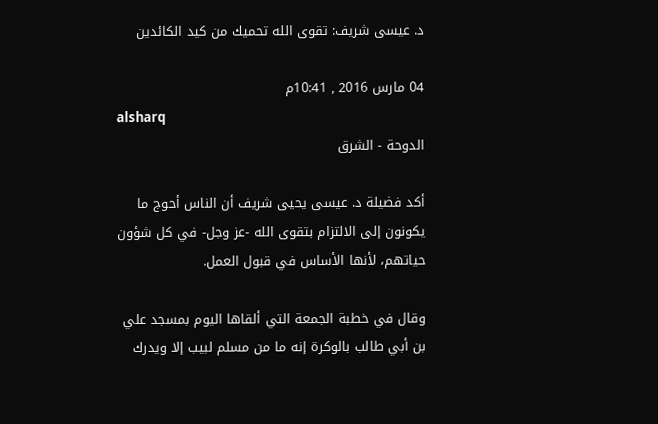د. عيسى شريف: تقوى الله تحميك من كيد الكائدين

04 مارس 2016 , 10:41م
alsharq
الدوحة - الشرق

أكد فضيلة د. عيسى يحيى شريف أن الناس أحوج ما يكونون إلى الالتزام بتقوى الله -عز وجل- في كل شؤون حياتهم، لأنها الأساس في قبول العمل.

وقال في خطبة الجمعة التي ألقاها اليوم بمسجد علي بن أبي طالب بالوكرة إنه ما من مسلم لبيب إلا ويدرك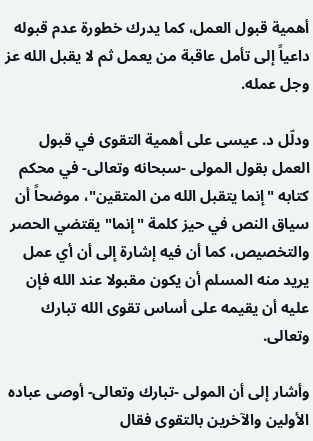أهمية قبول العمل، كما يدرك خطورة عدم قبوله داعياً إلى تأمل عاقبة من يعمل ثم لا يقبل الله عز وجل عمله.

ودلّل د. عيسى على أهمية التقوى في قبول العمل بقول المولى -سبحانه وتعالى- في محكم كتابه "إنما يتقبل الله من المتقين"، موضحاً أن سياق النص في حيز كلمة "إنما" يقتضي الحصر والتخصيص، كما أن فيه إشارة إلى أن أي عمل يريد منه المسلم أن يكون مقبولا عند الله فإن عليه أن يقيمه على أساس تقوى الله تبارك وتعالى.

وأشار إلى أن المولى -تبارك وتعالى- أوصى عباده الأولين والآخرين بالتقوى فقال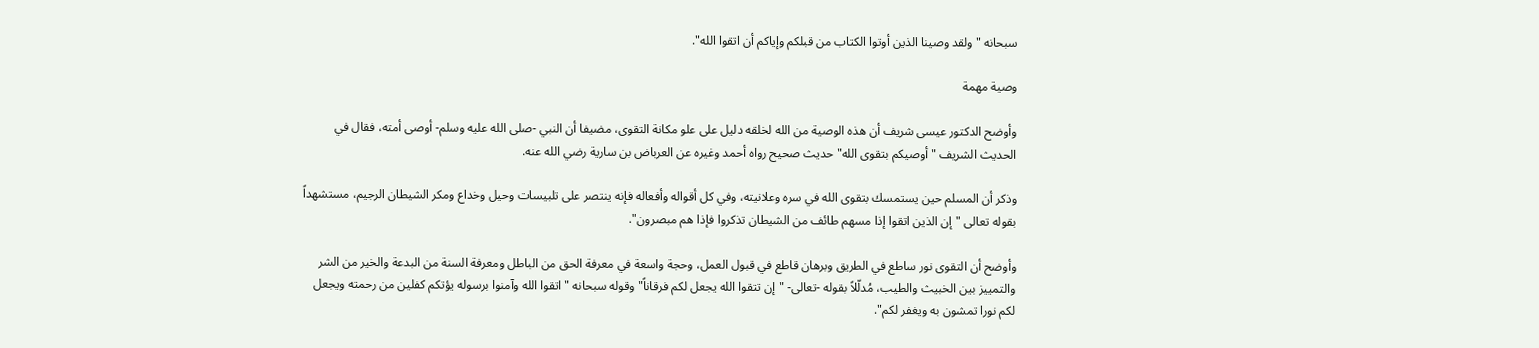سبحانه "ولقد وصينا الذين أوتوا الكتاب من قبلكم وإياكم أن اتقوا الله".

وصية مهمة

وأوضح الدكتور عيسى شريف أن هذه الوصية من الله لخلقه دليل على علو مكانة التقوى، مضيفا أن النبي -صلى الله عليه وسلم- أوصى أمته، فقال في الحديث الشريف "أوصيكم بتقوى الله" حديث صحيح رواه أحمد وغيره عن العرباض بن سارية رضي الله عنه.

وذكر أن المسلم حين يستمسك بتقوى الله في سره وعلانيته، وفي كل أقواله وأفعاله فإنه ينتصر على تلبيسات وحيل وخداع ومكر الشيطان الرجيم، مستشهداً بقوله تعالى "إن الذين اتقوا إذا مسهم طائف من الشيطان تذكروا فإذا هم مبصرون".

وأوضح أن التقوى نور ساطع في الطريق وبرهان قاطع في قبول العمل، وحجة واسعة في معرفة الحق من الباطل ومعرفة السنة من البدعة والخير من الشر والتمييز بين الخبيث والطيب، مُدلّلاً بقوله -تعالى- "إن تتقوا الله يجعل لكم فرقاناً" وقوله سبحانه "اتقوا الله وآمنوا برسوله يؤتكم كفلين من رحمته ويجعل لكم نورا تمشون به ويغفر لكم".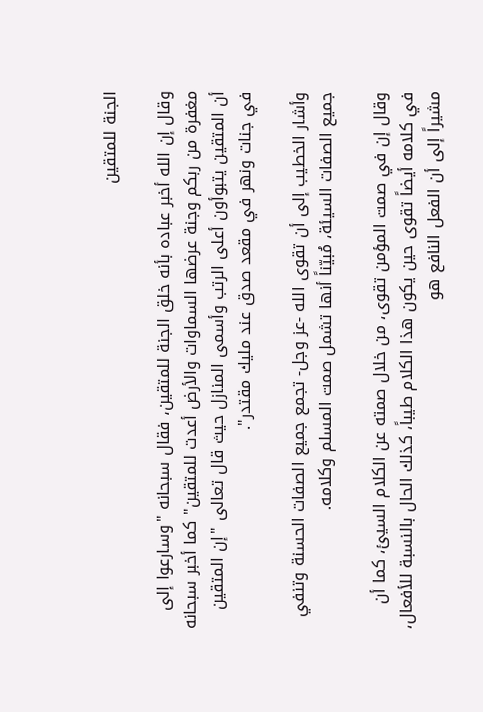الجنة للمتقين

وقال إن الله أخبر عباده بأنه خلق الجنة للمتقين، فقال سبحانه "وسارعوا إلى مغفرة من ربكم وجنة عرضها السماوات والأرض أعدت للمتقين" كما أخبر سبحانه أن المتقين يتبوأون أعلى الرتب وأسمى المنازل حيث قال تعالى "إن المتقين في جنات ونهر في مقعد صدق عند مليك مقتدر".

وأشار الخطيب إلى أن تقوى الله -عز وجل- تجمع جميع الصفات الحسنة وتنفي جميع الصفات السيئة، مُبيّناً أنها تشمل صمت المسلم وكلامه.

وقال إن في صمت المؤمن تقوى، من خلال صمته عن الكلام السيئ، كما أن في كلامه أيضاً تقوى حين يكون هذا الكلام طيباً، كذلك الحال بالنسبة للأفعال، مشيراً إلى أن الفعل النافع هو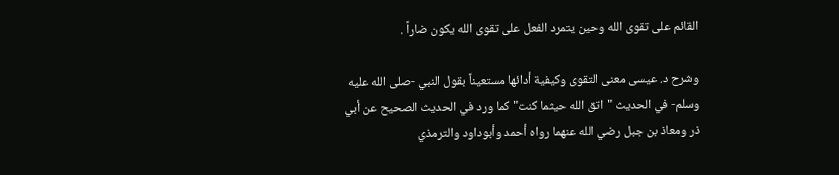القائم على تقوى الله وحين يتمرد الفعل على تقوى الله يكون ضاراً .

وشرح د. عيسى معنى التقوى وكيفية أدائها مستعيناً بقول النبي -صلى الله عليه وسلم- في الحديث "اتق الله حيثما كنت" كما ورد في الحديث الصحيح عن أبي ذر ومعاذ بن جبل رضي الله عنهما رواه أحمد وأبوداود والترمذي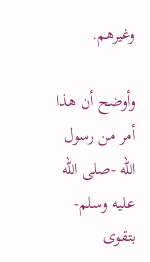وغيرهم.

وأوضح أن هذا أمر من رسول الله -صلى الله عليه وسلم- بتقوى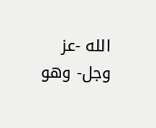الله -عز وجل- وهو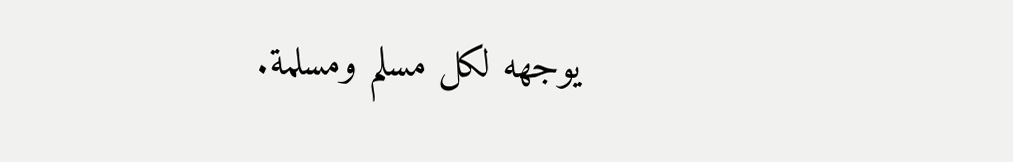يوجهه لكل مسلم ومسلمة.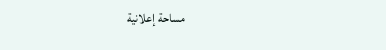مساحة إعلانية